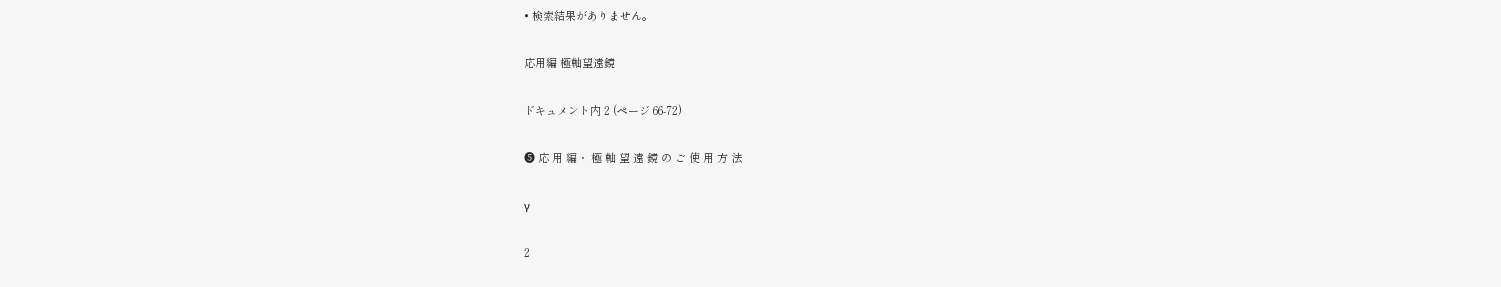• 検索結果がありません。

応用編 極軸望遠鏡

ドキュメント内 2 (ページ 66-72)

❺ 応 用 編・ 極 軸 望 遠 鏡 の ご 使 用 方 法

γ

2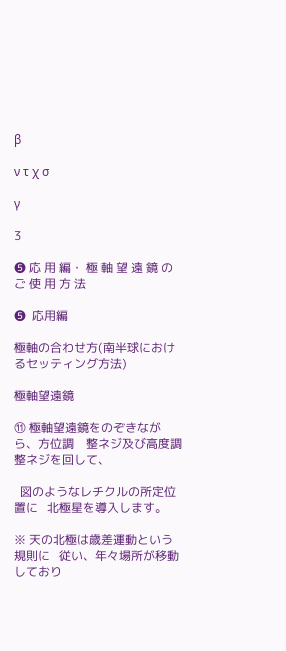β

ν τ χ σ

γ

3

❺ 応 用 編・ 極 軸 望 遠 鏡 の ご 使 用 方 法

❺  応用編

極軸の合わせ方(南半球におけるセッティング方法)

極軸望遠鏡

⑪ 極軸望遠鏡をのぞきながら、方位調    整ネジ及び高度調整ネジを回して、

  図のようなレチクルの所定位置に   北極星を導入します。

※ 天の北極は歳差運動という規則に   従い、年々場所が移動しており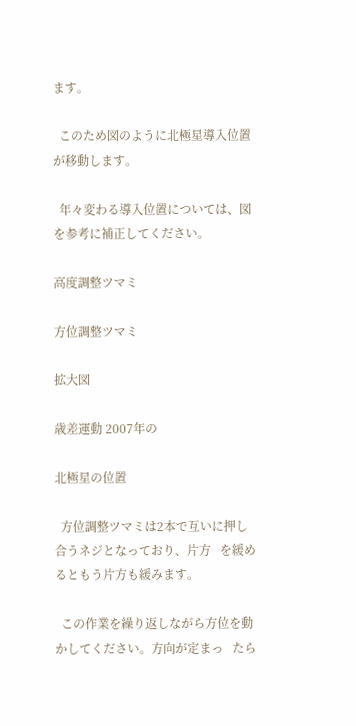ます。

  このため図のように北極星導入位置   が移動します。

  年々変わる導入位置については、図   を参考に補正してください。

高度調整ツマミ

方位調整ツマミ

拡大図

歳差運動 2007年の

北極星の位置

  方位調整ツマミは2本で互いに押し合うネジとなっており、片方   を緩めるともう片方も緩みます。

  この作業を繰り返しながら方位を動かしてください。方向が定まっ   たら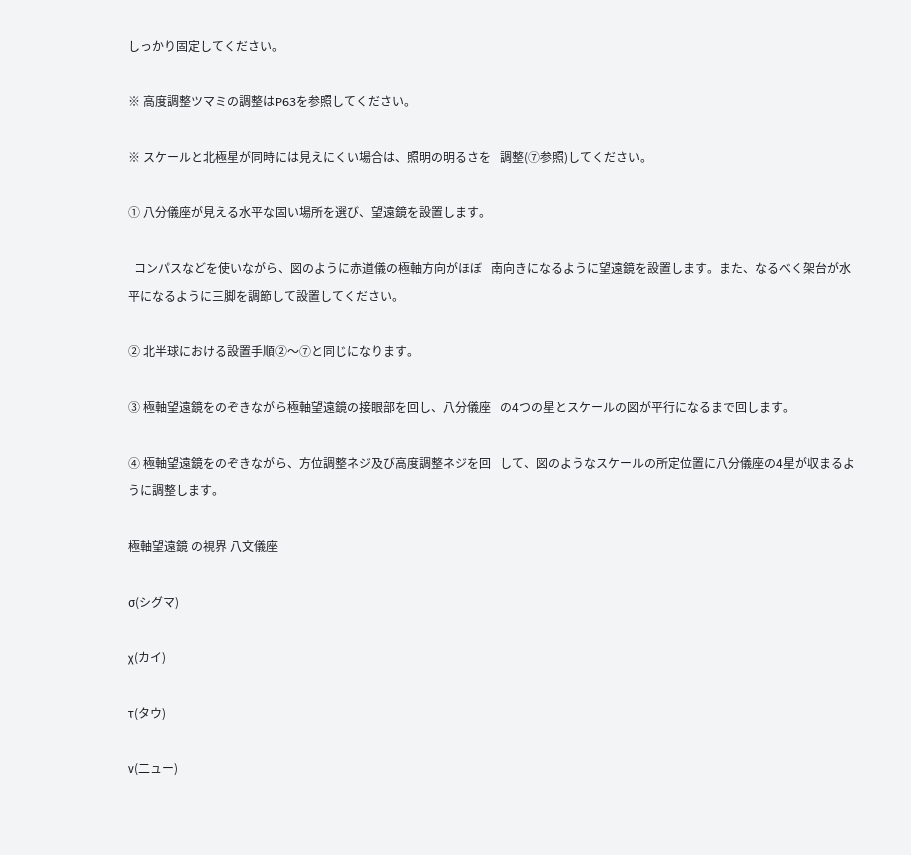しっかり固定してください。

※ 高度調整ツマミの調整はP63を参照してください。

※ スケールと北極星が同時には見えにくい場合は、照明の明るさを   調整(⑦参照)してください。

① 八分儀座が見える水平な固い場所を選び、望遠鏡を設置します。

  コンパスなどを使いながら、図のように赤道儀の極軸方向がほぼ   南向きになるように望遠鏡を設置します。また、なるべく架台が水   平になるように三脚を調節して設置してください。

② 北半球における設置手順②〜⑦と同じになります。

③ 極軸望遠鏡をのぞきながら極軸望遠鏡の接眼部を回し、八分儀座   の4つの星とスケールの図が平行になるまで回します。

④ 極軸望遠鏡をのぞきながら、方位調整ネジ及び高度調整ネジを回   して、図のようなスケールの所定位置に八分儀座の4星が収まるよ   うに調整します。

極軸望遠鏡 の視界 八文儀座

σ(シグマ)

χ(カイ)

τ(タウ)

ν(二ュー)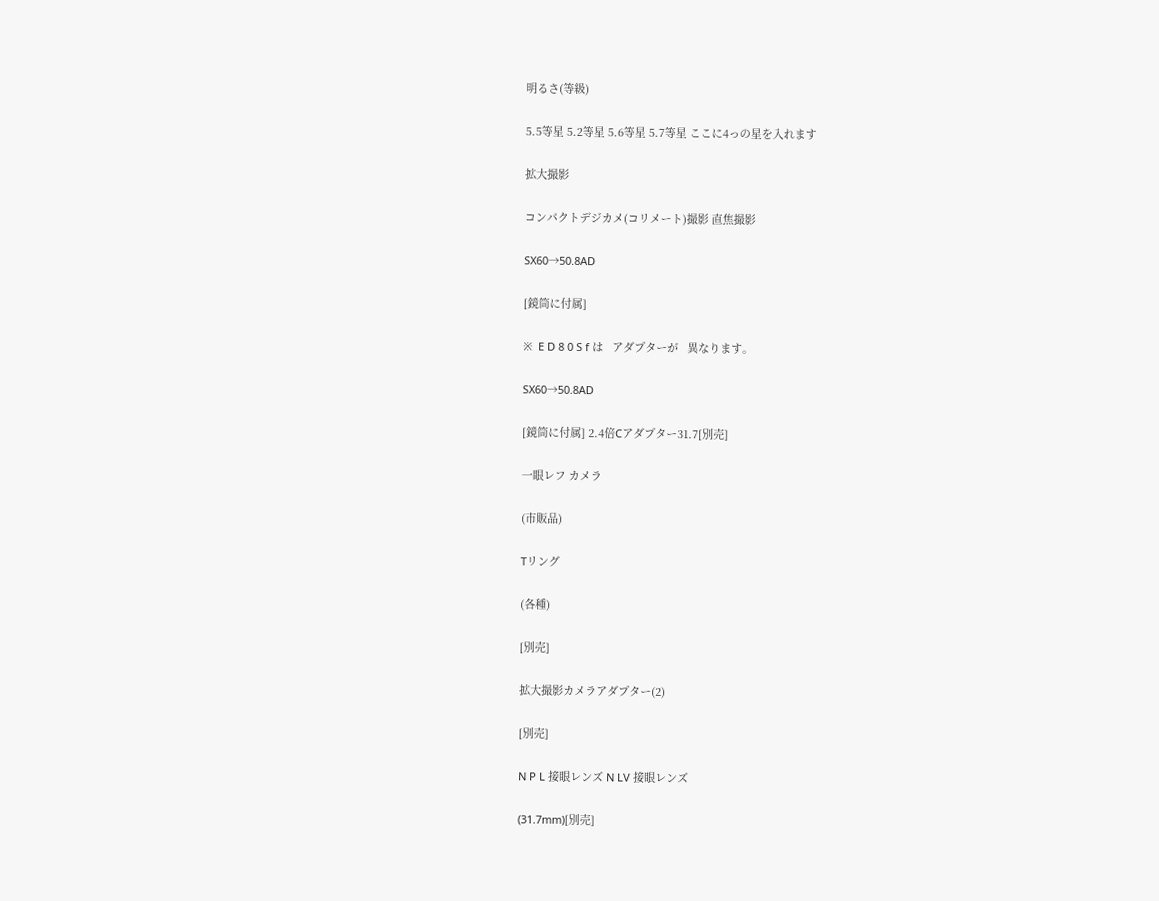明るさ(等級)

5.5等星 5.2等星 5.6等星 5.7等星 ここに4っの星を入れます

拡大撮影

コンパクトデジカメ(コリメート)撮影 直焦撮影

SX60→50.8AD

[鏡筒に付属]

※  E D 8 0 S f は   アダプターが   異なります。

SX60→50.8AD

[鏡筒に付属] 2.4倍Cアダプター31.7[別売]

一眼レフ カメラ

(市販品)

Tリング

(各種)

[別売]

拡大撮影カメラアダプター(2)

[別売]

N P L 接眼レンズ N LV 接眼レンズ

(31.7mm)[別売]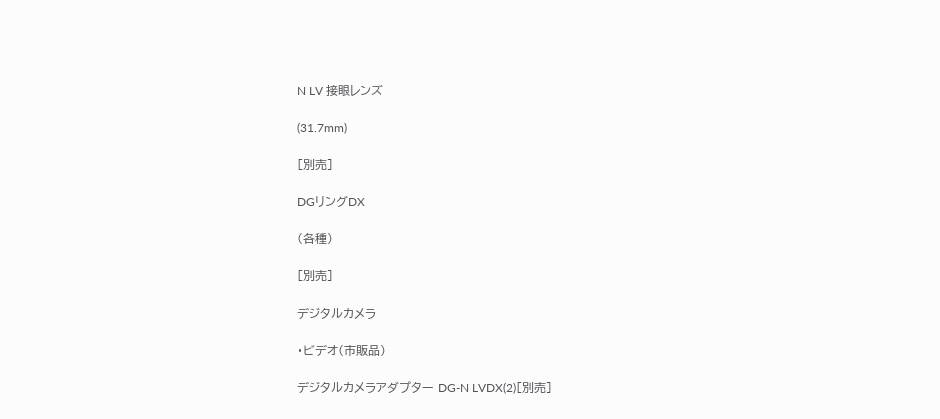N LV 接眼レンズ

(31.7mm)

[別売]

DGリングDX

(各種)

[別売]

デジタルカメラ

・ビデオ(市販品)

デジタルカメラアダプター DG-N LVDX(2)[別売]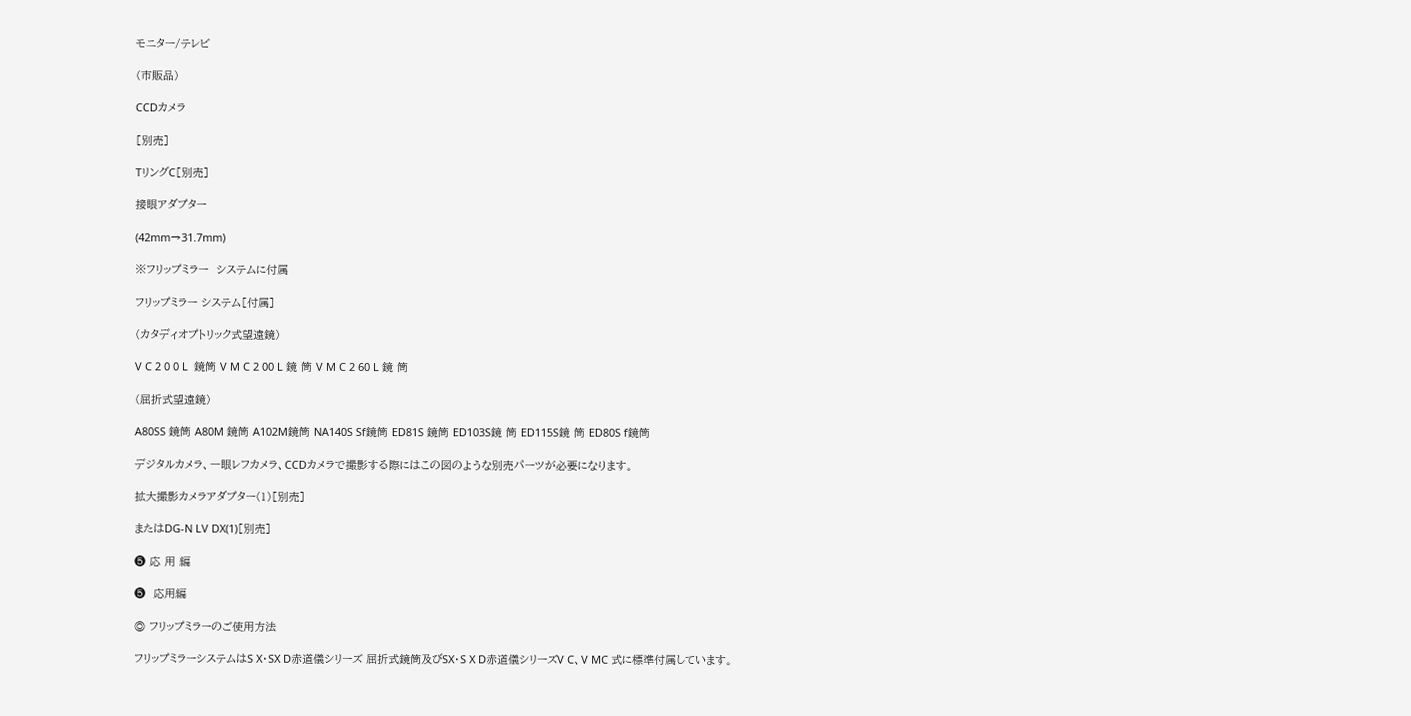モニター/テレビ

(市販品)

CCDカメラ

[別売]

TリングC[別売]

接眼アダプター

(42mm→31.7mm)

※フリップミラー  システムに付属

フリップミラー システム[付属]

(カタディオプトリック式望遠鏡)

V C 2 0 0 L  鏡筒 V M C 2 00 L 鏡 筒 V M C 2 60 L 鏡 筒

(屈折式望遠鏡)

A80SS 鏡筒 A80M 鏡筒 A102M鏡筒 NA140S Sf鏡筒 ED81S 鏡筒 ED103S鏡 筒 ED115S鏡 筒 ED80S f鏡筒

デジタルカメラ、一眼レフカメラ、CCDカメラで撮影する際にはこの図のような別売パーツが必要になります。

拡大撮影カメラアダプター(1)[別売]

またはDG-N LV DX(1)[別売]

❺ 応 用 編

❺  応用編

◎ フリップミラーのご使用方法

フリップミラーシステムはS X・SX D赤道儀シリーズ 屈折式鏡筒及びSX・S X D赤道儀シリーズV C、V MC 式に標準付属しています。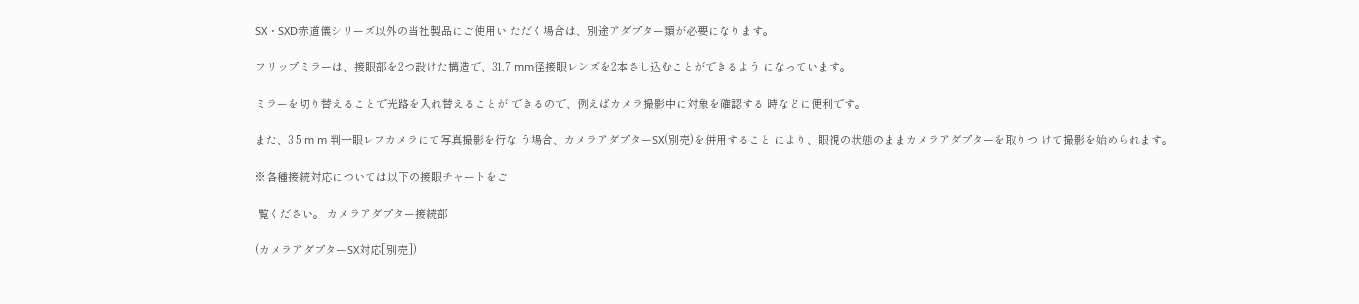SX・SXD赤道儀シリーズ以外の当社製品にご使用い ただく場合は、別途アダプター類が必要になります。

フリップミラーは、接眼部を2つ設けた構造で、31.7 mm径接眼レンズを2本さし込むことができるよう になっています。

ミラーを切り替えることで光路を入れ替えることが できるので、例えばカメラ撮影中に対象を確認する 時などに便利です。

また、3 5 m m 判一眼レフカメラにて写真撮影を行な う場合、カメラアダプターSX(別売)を併用すること により、眼視の状態のままカメラアダプターを取りつ けて撮影を始められます。

※各種接続対応については以下の接眼チャートをご

 覧ください。 カメラアダプター接続部

(カメラアダプターSX対応[別売])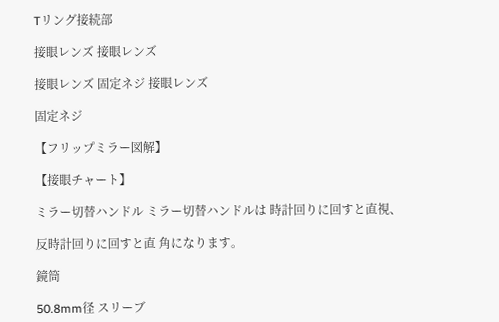Tリング接続部

接眼レンズ 接眼レンズ

接眼レンズ 固定ネジ 接眼レンズ

固定ネジ

【フリップミラー図解】

【接眼チャート】

ミラー切替ハンドル ミラー切替ハンドルは 時計回りに回すと直視、

反時計回りに回すと直 角になります。

鏡筒

50.8mm径 スリーブ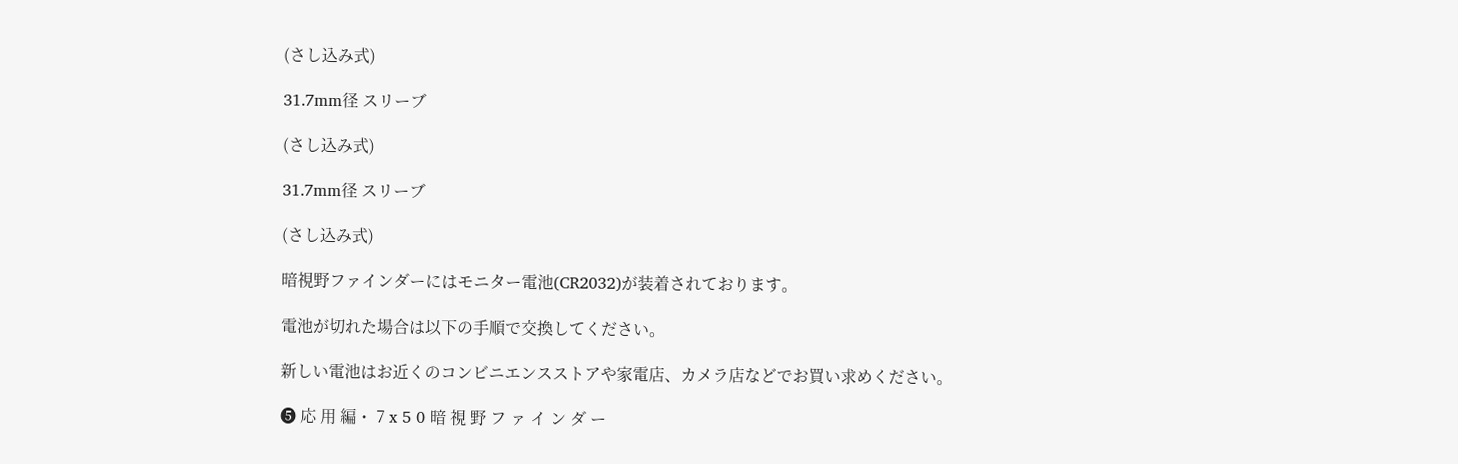(さし込み式)

31.7mm径 スリーブ

(さし込み式)

31.7mm径 スリーブ

(さし込み式)

暗視野ファインダーにはモニター電池(CR2032)が装着されております。

電池が切れた場合は以下の手順で交換してください。

新しい電池はお近くのコンビニエンスストアや家電店、カメラ店などでお買い求めください。

❺ 応 用 編・ 7 x 5 0 暗 視 野 フ ァ イ ン ダ ー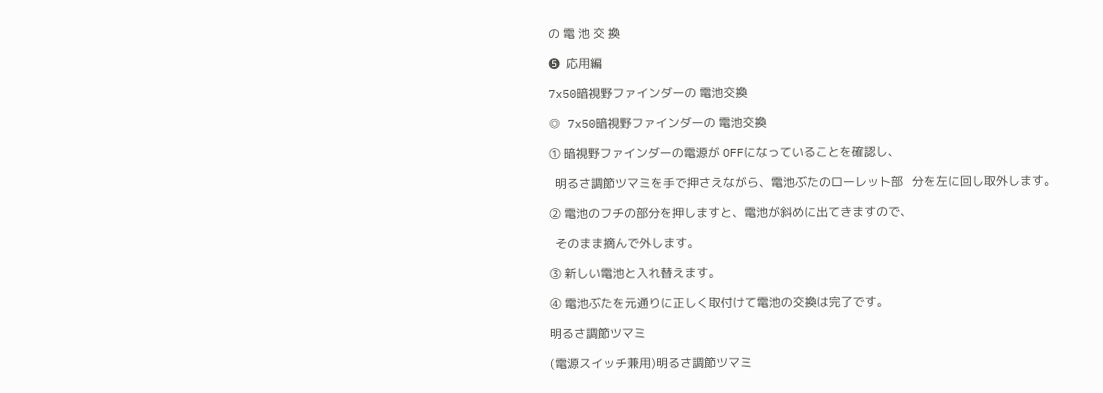の 電 池 交 換

❺  応用編

7x50暗視野ファインダーの 電池交換

◎ 7x50暗視野ファインダーの 電池交換

① 暗視野ファインダーの電源が OFFになっていることを確認し、

  明るさ調節ツマミを手で押さえながら、電池ぶたのローレット部   分を左に回し取外します。

② 電池のフチの部分を押しますと、電池が斜めに出てきますので、

  そのまま摘んで外します。

③ 新しい電池と入れ替えます。

④ 電池ぶたを元通りに正しく取付けて電池の交換は完了です。

明るさ調節ツマミ

(電源スイッチ兼用)明るさ調節ツマミ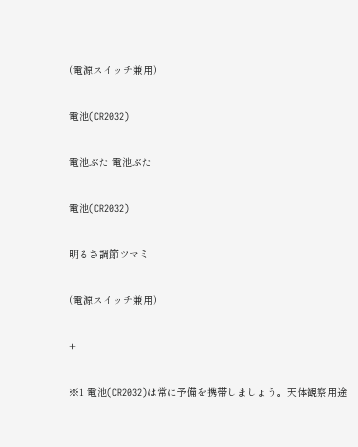(電源スイッチ兼用)

電池(CR2032)

電池ぶた 電池ぶた

電池(CR2032)

明るさ調節ツマミ

(電源スイッチ兼用)

+

※1 電池(CR2032)は常に予備を携帯しましょう。天体観察用途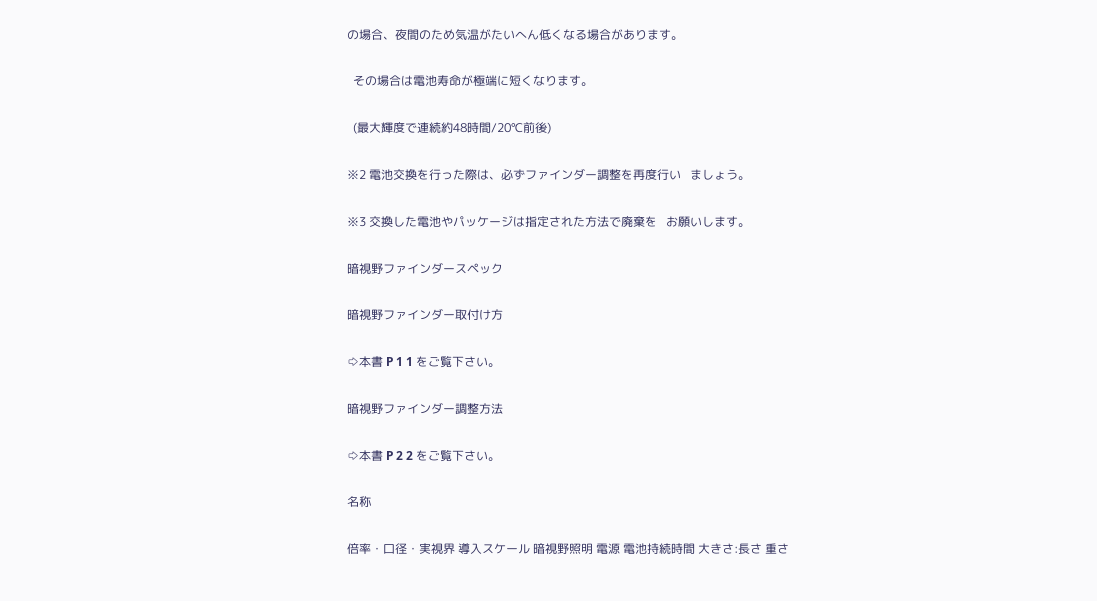の場合、夜間のため気温がたいへん低くなる場合があります。

  その場合は電池寿命が極端に短くなります。

  (最大輝度で連続約48時間/20℃前後)

※2 電池交換を行った際は、必ずファインダー調整を再度行い   ましょう。

※3 交換した電池やパッケージは指定された方法で廃棄を   お願いします。

暗視野ファインダースペック

暗視野ファインダー取付け方

⇨本書 P 1 1 をご覧下さい。

暗視野ファインダー調整方法

⇨本書 P 2 2 をご覧下さい。

名称

倍率・口径・実視界 導入スケール 暗視野照明 電源 電池持続時間 大きさ:長さ 重さ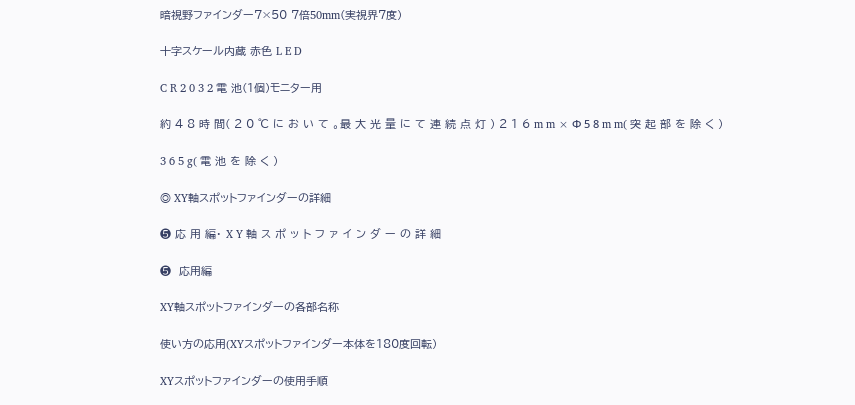暗視野ファインダー7×50 7倍50mm(実視界7度)

十字スケール内蔵 赤色 L E D

C R 2 0 3 2 電 池(1個)モニター用

約 4 8 時 間( 2 0 ℃ に お い て 。最 大 光 量 に て 連 続 点 灯 ) 2 1 6 m m × Φ 5 8 m m( 突 起 部 を 除 く )

3 6 5 g( 電 池 を 除 く )

◎ XY軸スポットファインダーの詳細

❺ 応 用 編・ X Y 軸 ス ポ ッ ト フ ァ イ ン ダ ー の 詳 細

❺  応用編

XY軸スポットファインダーの各部名称

使い方の応用(XYスポットファインダー本体を180度回転)

XYスポットファインダーの使用手順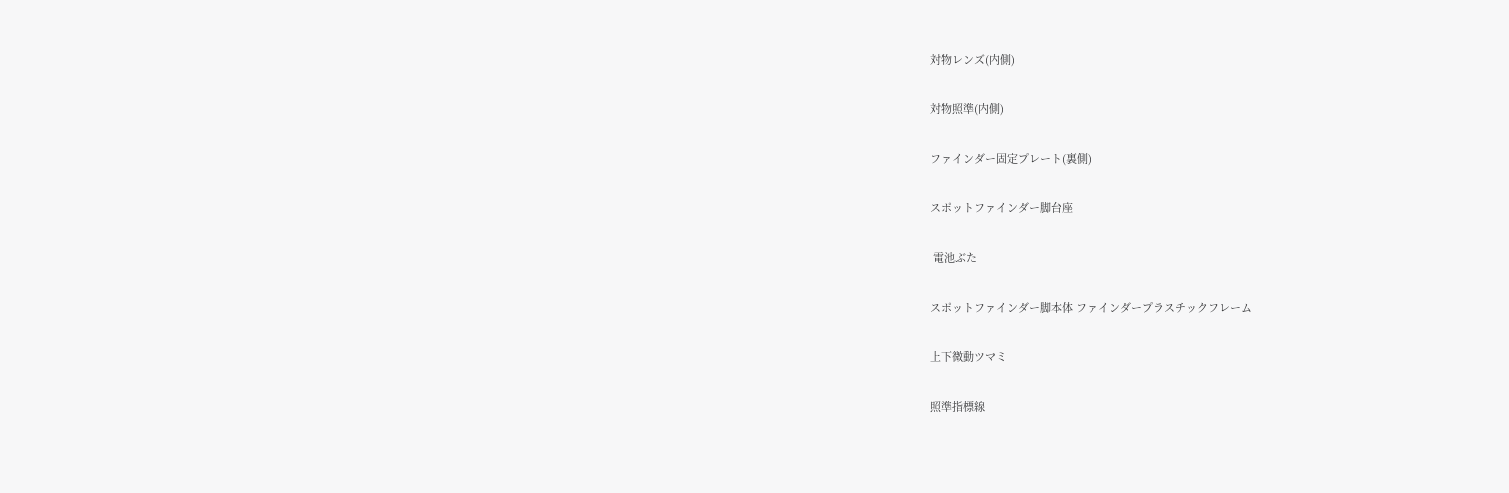対物レンズ(内側)

対物照準(内側)

ファインダー固定プレート(裏側)

スポットファインダー脚台座

 電池ぶた

スポットファインダー脚本体 ファインダープラスチックフレーム

上下微動ツマミ

照準指標線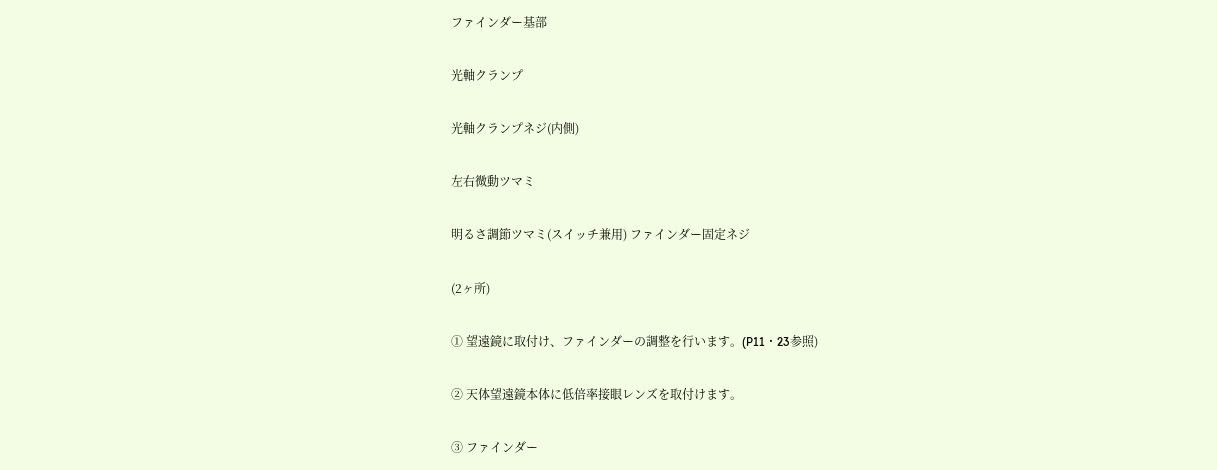ファインダー基部

光軸クランプ

光軸クランプネジ(内側)

左右微動ツマミ

明るさ調節ツマミ(スイッチ兼用) ファインダー固定ネジ

(2ヶ所)

① 望遠鏡に取付け、ファインダーの調整を行います。(P11・23参照)

② 天体望遠鏡本体に低倍率接眼レンズを取付けます。

③ ファインダー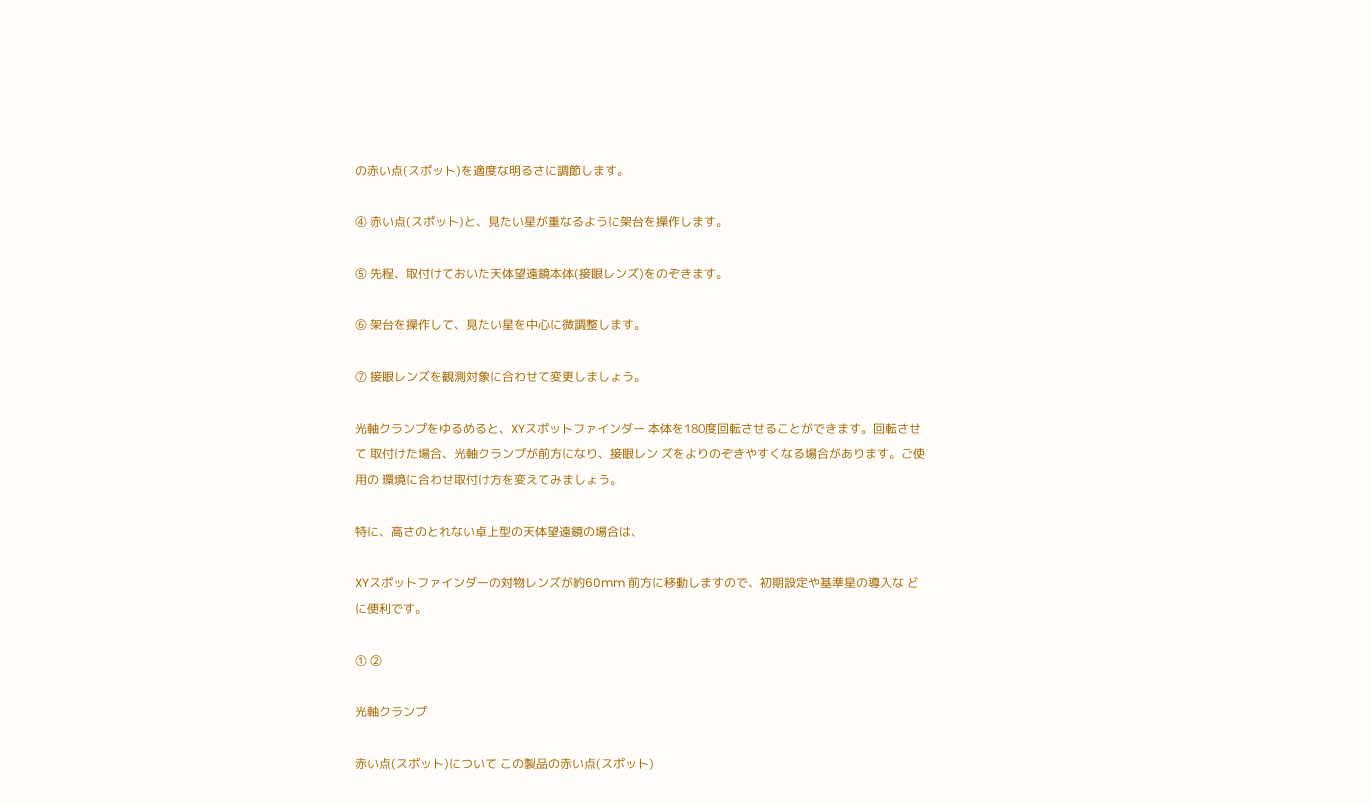の赤い点(スポット)を適度な明るさに調節します。

④ 赤い点(スポット)と、見たい星が重なるように架台を操作します。

⑤ 先程、取付けておいた天体望遠鏡本体(接眼レンズ)をのぞきます。

⑥ 架台を操作して、見たい星を中心に微調整します。

⑦ 接眼レンズを観測対象に合わせて変更しましょう。

光軸クランプをゆるめると、XYスポットファインダー 本体を180度回転させることができます。回転させて 取付けた場合、光軸クランプが前方になり、接眼レン ズをよりのぞきやすくなる場合があります。ご使用の 環境に合わせ取付け方を変えてみましょう。

特に、高さのとれない卓上型の天体望遠鏡の場合は、

XYスポットファインダーの対物レンズが約60mm 前方に移動しますので、初期設定や基準星の導入な どに便利です。

① ②

光軸クランプ

赤い点(スポット)について この製品の赤い点(スポット)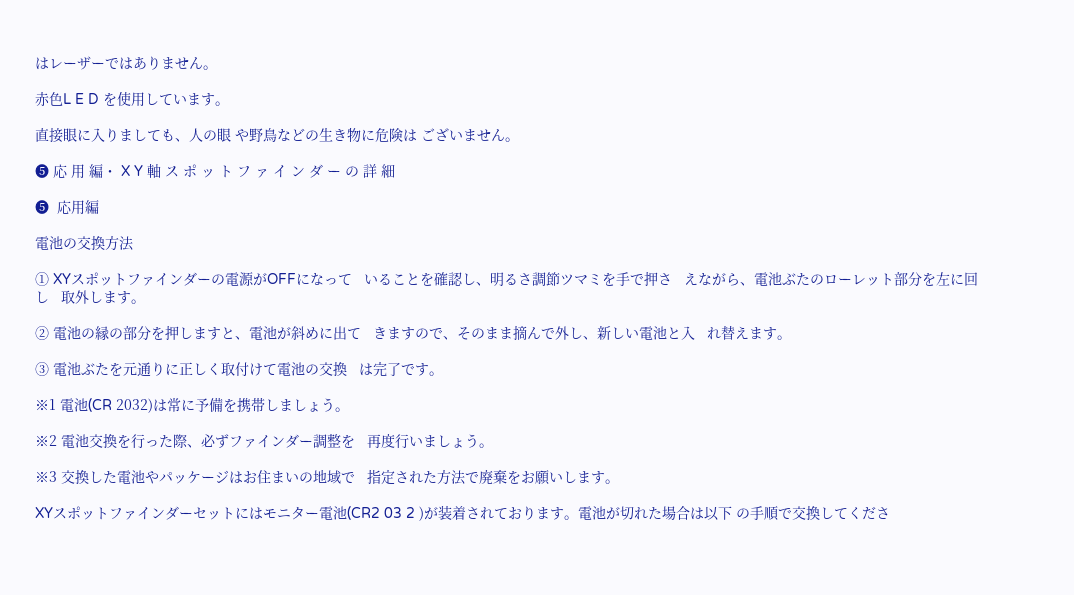はレーザーではありません。

赤色L E D を使用しています。

直接眼に入りましても、人の眼 や野鳥などの生き物に危険は ございません。

❺ 応 用 編・ X Y 軸 ス ポ ッ ト フ ァ イ ン ダ ー の 詳 細

❺  応用編

電池の交換方法

① XYスポットファインダーの電源がOFFになって   いることを確認し、明るさ調節ツマミを手で押さ   えながら、電池ぶたのローレット部分を左に回し   取外します。

② 電池の縁の部分を押しますと、電池が斜めに出て   きますので、そのまま摘んで外し、新しい電池と入   れ替えます。

③ 電池ぶたを元通りに正しく取付けて電池の交換   は完了です。

※1 電池(CR 2032)は常に予備を携帯しましょう。

※2 電池交換を行った際、必ずファインダー調整を   再度行いましょう。

※3 交換した電池やパッケージはお住まいの地域で   指定された方法で廃棄をお願いします。

XYスポットファインダーセットにはモニター電池(CR2 03 2 )が装着されております。電池が切れた場合は以下 の手順で交換してくださ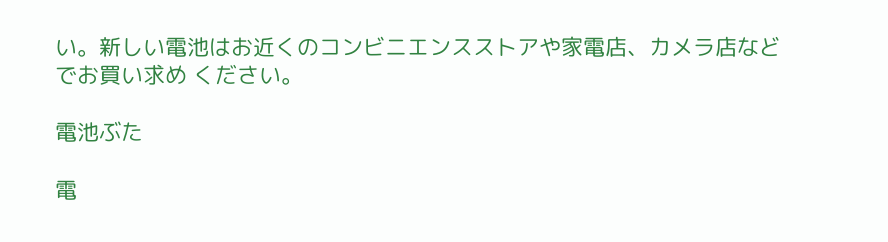い。新しい電池はお近くのコンビニエンスストアや家電店、カメラ店などでお買い求め ください。

電池ぶた

電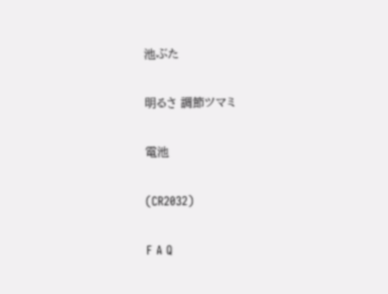池ぶた

明るさ 調節ツマミ

電池

(CR2032)

F A Q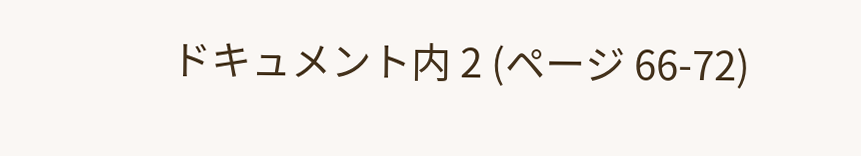ドキュメント内 2 (ページ 66-72)